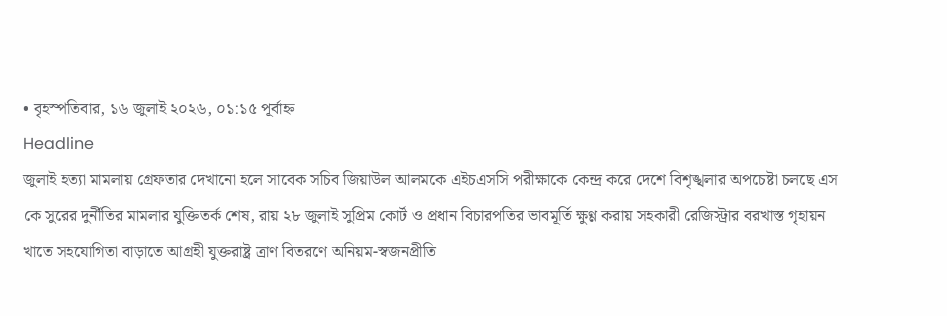• বৃহস্পতিবার, ১৬ জুলাই ২০২৬, ০১:১৫ পূর্বাহ্ন
Headline
জুলাই হত্যা মামলায় গ্রেফতার দেখানো হলে সাবেক সচিব জিয়াউল আলমকে এইচএসসি পরীক্ষাকে কেন্দ্র করে দেশে বিশৃঙ্খলার অপচেষ্টা চলছে এস কে সুরের দুর্নীতির মামলার যুক্তিতর্ক শেষ, রায় ২৮ জুলাই সুপ্রিম কোর্ট ও প্রধান বিচারপতির ভাবমূর্তি ক্ষুণ্ণ করায় সহকারী রেজিস্ট্রার বরখাস্ত গৃহায়ন খাতে সহযোগিতা বাড়াতে আগ্রহী যুক্তরাষ্ট্র ত্রাণ বিতরণে অনিয়ম-স্বজনপ্রীতি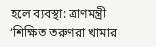হলে ব্যবস্থা: ত্রাণমন্ত্রী ‘শিক্ষিত তরুণরা খামার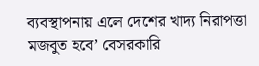ব্যবস্থাপনায় এলে দেশের খাদ্য নিরাপত্তা মজবুত হবে’ বেসরকারি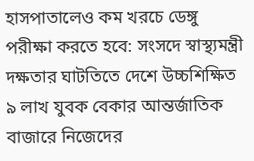হাসপাতালেও কম খরচে ডেঙ্গু পরীক্ষা করতে হবে: সংসদে স্বাস্থ্যমন্ত্রী দক্ষতার ঘাটতিতে দেশে উচ্চশিক্ষিত ৯ লাখ যুবক বেকার আন্তর্জাতিক বাজারে নিজেদের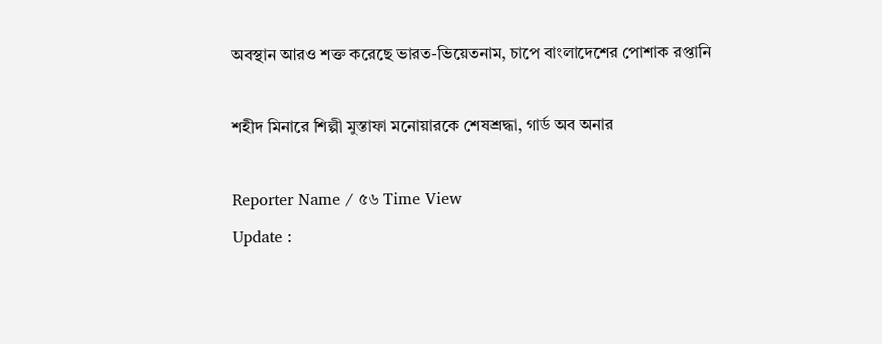অবস্থান আরও শক্ত করেছে ভারত-ভিয়েতনাম, চাপে বাংলাদেশের পোশাক রপ্তানি

শহীদ মিনারে শিল্পী মুস্তাফা মনোয়ারকে শেষশ্রদ্ধা, গার্ড অব অনার

Reporter Name / ৫৬ Time View
Update :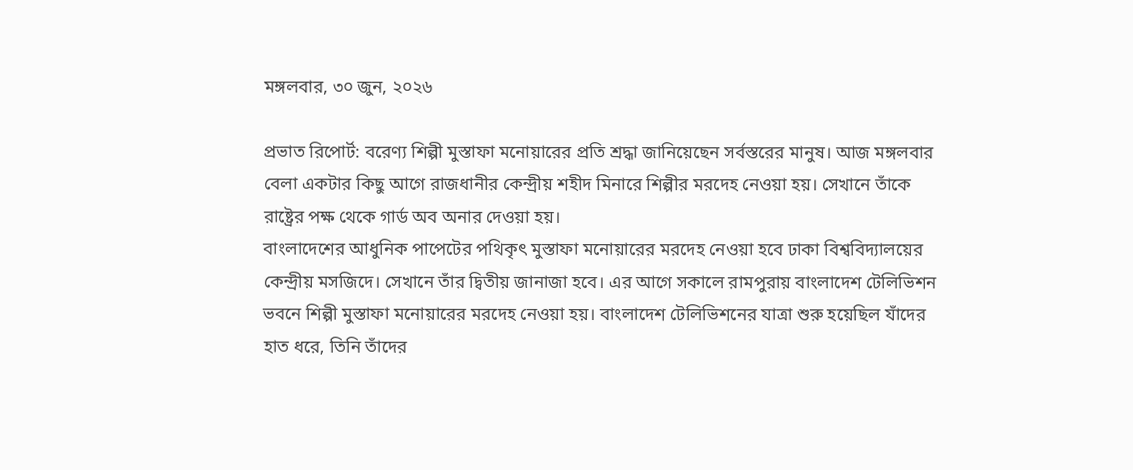মঙ্গলবার, ৩০ জুন, ২০২৬

প্রভাত রিপোর্ট: বরেণ্য শিল্পী মুস্তাফা মনোয়ারের প্রতি শ্রদ্ধা জানিয়েছেন সর্বস্তরের মানুষ। আজ মঙ্গলবার বেলা একটার কিছু আগে রাজধানীর কেন্দ্রীয় শহীদ মিনারে শিল্পীর মরদেহ নেওয়া হয়। সেখানে তাঁকে রাষ্ট্রের পক্ষ থেকে গার্ড অব অনার দেওয়া হয়।
বাংলাদেশের আধুনিক পাপেটের পথিকৃৎ মুস্তাফা মনোয়ারের মরদেহ নেওয়া হবে ঢাকা বিশ্ববিদ্যালয়ের কেন্দ্রীয় মসজিদে। সেখানে তাঁর দ্বিতীয় জানাজা হবে। এর আগে সকালে রামপুরায় বাংলাদেশ টেলিভিশন ভবনে শিল্পী মুস্তাফা মনোয়ারের মরদেহ নেওয়া হয়। বাংলাদেশ টেলিভিশনের যাত্রা শুরু হয়েছিল যাঁদের হাত ধরে, তিনি তাঁদের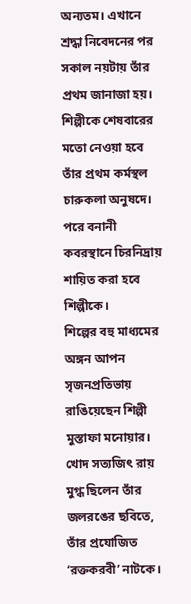অন্যতম। এখানে শ্রদ্ধা নিবেদনের পর সকাল নয়টায় তাঁর প্রথম জানাজা হয়।
শিল্পীকে শেষবারের মতো নেওয়া হবে তাঁর প্রথম কর্মস্থল চারুকলা অনুষদে। পরে বনানী কবরস্থানে চিরনিদ্রায় শায়িত করা হবে শিল্পীকে।
শিল্পের বহু মাধ্যমের অঙ্গন আপন সৃজনপ্রতিভায় রাঙিয়েছেন শিল্পী মুস্তাফা মনোয়ার। খোদ সত্যজিৎ রায় মুগ্ধ ছিলেন তাঁর জলরঙের ছবিতে, তাঁর প্রযোজিত ‘রক্তকরবী’ নাটকে।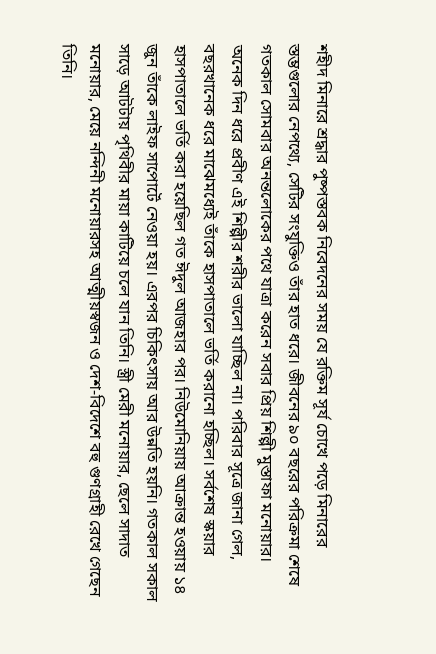শহীদ মিনারে শ্রদ্ধার পুষ্পস্তবক নিবেদনের সময় যে রক্তিম সূর্য চোখে পড়ে মিনারের স্তম্ভগুলোর নেপথ্যে, সেটির সংযুক্তিও তাঁর হাত ধরে। জীবনের ৯০ বছরের পরিক্রমা শেষে গতকাল সোমবার অনন্তলোকের পথে যাত্রা করেন সবার প্রিয় শিল্পী মুস্তাফা মনোয়ার।
অনেক দিন ধরে প্রবীণ এই শিল্পীর শরীর ভালো যাচ্ছিল না। পরিবার সূত্রে জানা গেল, বছরখানেক ধরে মাঝেমধ্যেই তাঁকে হাসপাতালে ভর্তি করানো হচ্ছিল। সর্বশেষ স্কয়ার হাসপাতালে ভর্তি করা হয়েছিল গত ঈদুল আজহার পর। নিউমোনিয়ায় আক্রান্ত হওয়ায় ১৪ জুন তাঁকে লাইফ সাপোর্টে নেওয়া হয়। এরপর চিকিৎসায় আর উন্নতি হয়নি। গতকাল সকাল সাড়ে আটটায় পৃথিবীর মায়া কাটিয়ে চলে যান তিনি। স্ত্রী মেরী মনোয়ার, ছেলে সাদাত মনোয়ার, মেয়ে নন্দিনী মনোয়ারসহ আত্মীয়স্বজন ও দেশ-বিদেশে বহু গুণগ্রাহী রেখে গেছেন তিনি।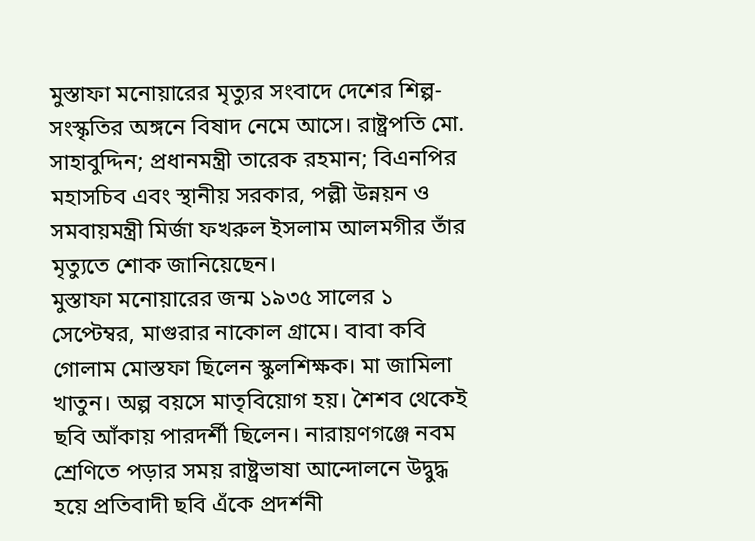মুস্তাফা মনোয়ারের মৃত্যুর সংবাদে দেশের শিল্প-সংস্কৃতির অঙ্গনে বিষাদ নেমে আসে। রাষ্ট্রপতি মো. সাহাবুদ্দিন; প্রধানমন্ত্রী তারেক রহমান; বিএনপির মহাসচিব এবং স্থানীয় সরকার, পল্লী উন্নয়ন ও সমবায়মন্ত্রী মির্জা ফখরুল ইসলাম আলমগীর তাঁর মৃত্যুতে শোক জানিয়েছেন।
মুস্তাফা মনোয়ারের জন্ম ১৯৩৫ সালের ১ সেপ্টেম্বর, মাগুরার নাকোল গ্রামে। বাবা কবি গোলাম মোস্তফা ছিলেন স্কুলশিক্ষক। মা জামিলা খাতুন। অল্প বয়সে মাতৃবিয়োগ হয়। শৈশব থেকেই ছবি আঁকায় পারদর্শী ছিলেন। নারায়ণগঞ্জে নবম শ্রেণিতে পড়ার সময় রাষ্ট্রভাষা আন্দোলনে উদ্বুদ্ধ হয়ে প্রতিবাদী ছবি এঁকে প্রদর্শনী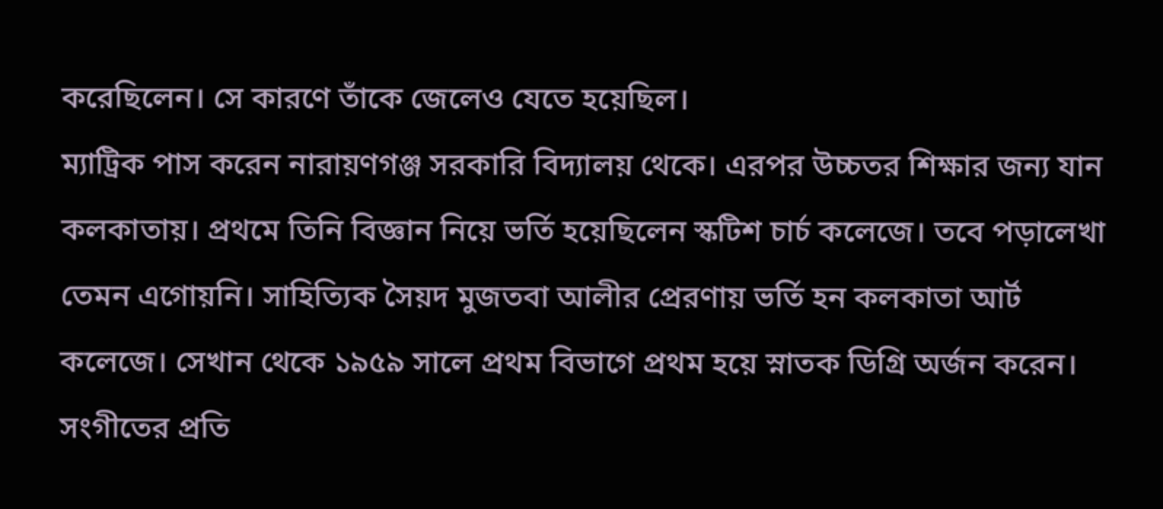করেছিলেন। সে কারণে তাঁকে জেলেও যেতে হয়েছিল।
ম্যাট্রিক পাস করেন নারায়ণগঞ্জ সরকারি বিদ্যালয় থেকে। এরপর উচ্চতর শিক্ষার জন্য যান কলকাতায়। প্রথমে তিনি বিজ্ঞান নিয়ে ভর্তি হয়েছিলেন স্কটিশ চার্চ কলেজে। তবে পড়ালেখা তেমন এগোয়নি। সাহিত্যিক সৈয়দ মুজতবা আলীর প্রেরণায় ভর্তি হন কলকাতা আর্ট কলেজে। সেখান থেকে ১৯৫৯ সালে প্রথম বিভাগে প্রথম হয়ে স্নাতক ডিগ্রি অর্জন করেন।
সংগীতের প্রতি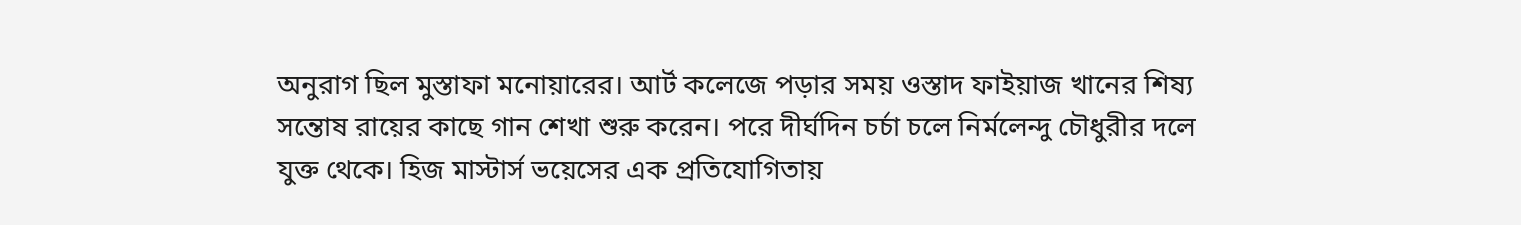অনুরাগ ছিল মুস্তাফা মনোয়ারের। আর্ট কলেজে পড়ার সময় ওস্তাদ ফাইয়াজ খানের শিষ্য সন্তোষ রায়ের কাছে গান শেখা শুরু করেন। পরে দীর্ঘদিন চর্চা চলে নির্মলেন্দু চৌধুরীর দলে যুক্ত থেকে। হিজ মাস্টার্স ভয়েসের এক প্রতিযোগিতায়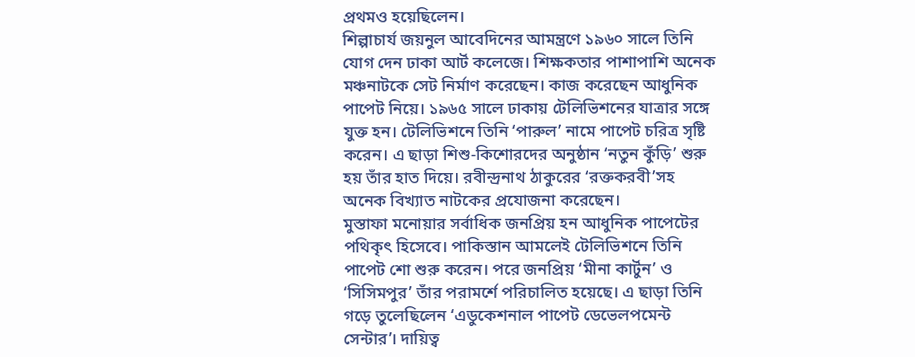প্রথমও হয়েছিলেন।
শিল্পাচার্য জয়নুল আবেদিনের আমন্ত্রণে ১৯৬০ সালে তিনি যোগ দেন ঢাকা আর্ট কলেজে। শিক্ষকতার পাশাপাশি অনেক মঞ্চনাটকে সেট নির্মাণ করেছেন। কাজ করেছেন আধুনিক পাপেট নিয়ে। ১৯৬৫ সালে ঢাকায় টেলিভিশনের যাত্রার সঙ্গে যুক্ত হন। টেলিভিশনে তিনি ‘পারুল’ নামে পাপেট চরিত্র সৃষ্টি করেন। এ ছাড়া শিশু-কিশোরদের অনুষ্ঠান ‘নতুন কুঁড়ি’ শুরু হয় তাঁর হাত দিয়ে। রবীন্দ্রনাথ ঠাকুরের ‘রক্তকরবী’সহ অনেক বিখ্যাত নাটকের প্রযোজনা করেছেন।
মুস্তাফা মনোয়ার সর্বাধিক জনপ্রিয় হন আধুনিক পাপেটের পথিকৃৎ হিসেবে। পাকিস্তান আমলেই টেলিভিশনে তিনি পাপেট শো শুরু করেন। পরে জনপ্রিয় ‘মীনা কার্টুন’ ও ‘সিসিমপুর’ তাঁর পরামর্শে পরিচালিত হয়েছে। এ ছাড়া তিনি গড়ে তুলেছিলেন ‘এডুকেশনাল পাপেট ডেভেলপমেন্ট সেন্টার’। দায়িত্ব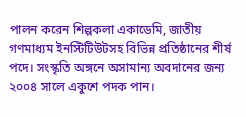পালন করেন শিল্পকলা একাডেমি, জাতীয় গণমাধ্যম ইনস্টিটিউটসহ বিভিন্ন প্রতিষ্ঠানের শীর্ষ পদে। সংস্কৃতি অঙ্গনে অসামান্য অবদানের জন্য ২০০৪ সালে একুশে পদক পান।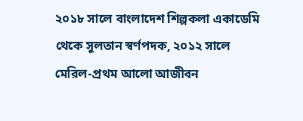২০১৮ সালে বাংলাদেশ শিল্পকলা একাডেমি থেকে সুলতান স্বর্ণপদক, ২০১২ সালে মেরিল-প্রথম আলো আজীবন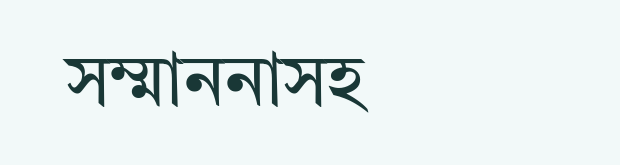সম্মাননাসহ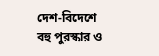দেশ-বিদেশে বহু পুরস্কার ও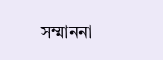সম্মাননা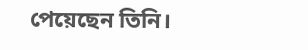পেয়েছেন তিনি।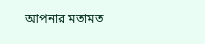আপনার মতামত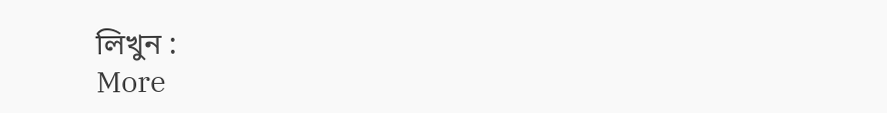লিখুন :
More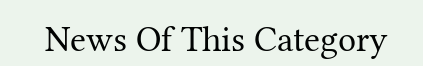News Of This Category